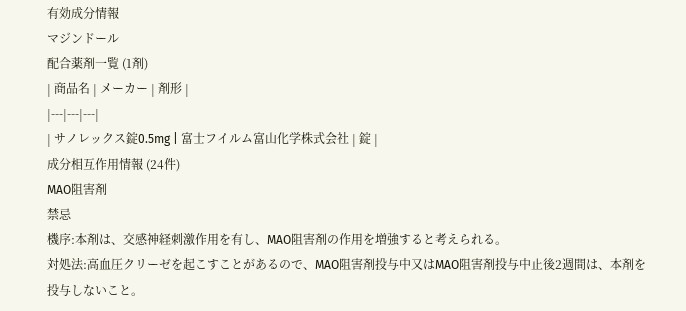有効成分情報
マジンドール
配合薬剤一覧 (1剤)
| 商品名 | メーカー | 剤形 |
|---|---|---|
| サノレックス錠0.5mg | 富士フイルム富山化学株式会社 | 錠 |
成分相互作用情報 (24件)
MAO阻害剤
禁忌
機序:本剤は、交感神経刺激作用を有し、MAO阻害剤の作用を増強すると考えられる。
対処法:高血圧クリーゼを起こすことがあるので、MAO阻害剤投与中又はMAO阻害剤投与中止後2週間は、本剤を投与しないこと。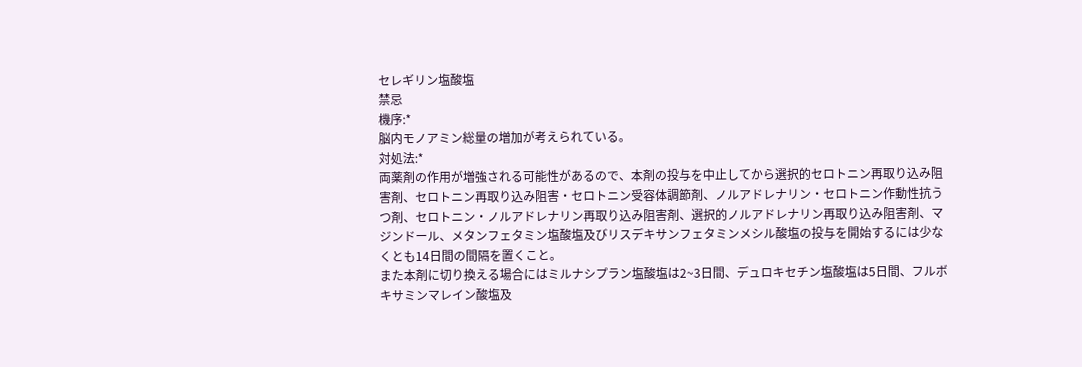セレギリン塩酸塩
禁忌
機序:*
脳内モノアミン総量の増加が考えられている。
対処法:*
両薬剤の作用が増強される可能性があるので、本剤の投与を中止してから選択的セロトニン再取り込み阻害剤、セロトニン再取り込み阻害・セロトニン受容体調節剤、ノルアドレナリン・セロトニン作動性抗うつ剤、セロトニン・ノルアドレナリン再取り込み阻害剤、選択的ノルアドレナリン再取り込み阻害剤、マジンドール、メタンフェタミン塩酸塩及びリスデキサンフェタミンメシル酸塩の投与を開始するには少なくとも14日間の間隔を置くこと。
また本剤に切り換える場合にはミルナシプラン塩酸塩は2~3日間、デュロキセチン塩酸塩は5日間、フルボキサミンマレイン酸塩及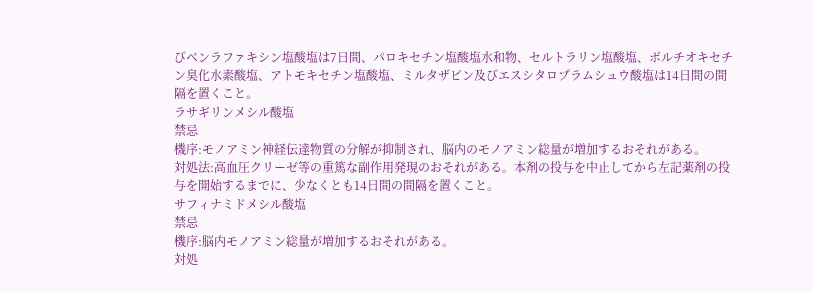びベンラファキシン塩酸塩は7日間、パロキセチン塩酸塩水和物、セルトラリン塩酸塩、ボルチオキセチン臭化水素酸塩、アトモキセチン塩酸塩、ミルタザピン及びエスシタロプラムシュウ酸塩は14日間の間隔を置くこと。
ラサギリンメシル酸塩
禁忌
機序:モノアミン神経伝達物質の分解が抑制され、脳内のモノアミン総量が増加するおそれがある。
対処法:高血圧クリーゼ等の重篤な副作用発現のおそれがある。本剤の投与を中止してから左記薬剤の投与を開始するまでに、少なくとも14日間の間隔を置くこと。
サフィナミドメシル酸塩
禁忌
機序:脳内モノアミン総量が増加するおそれがある。
対処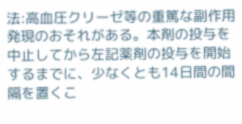法:高血圧クリーゼ等の重篤な副作用発現のおそれがある。本剤の投与を中止してから左記薬剤の投与を開始するまでに、少なくとも14日間の間隔を置くこ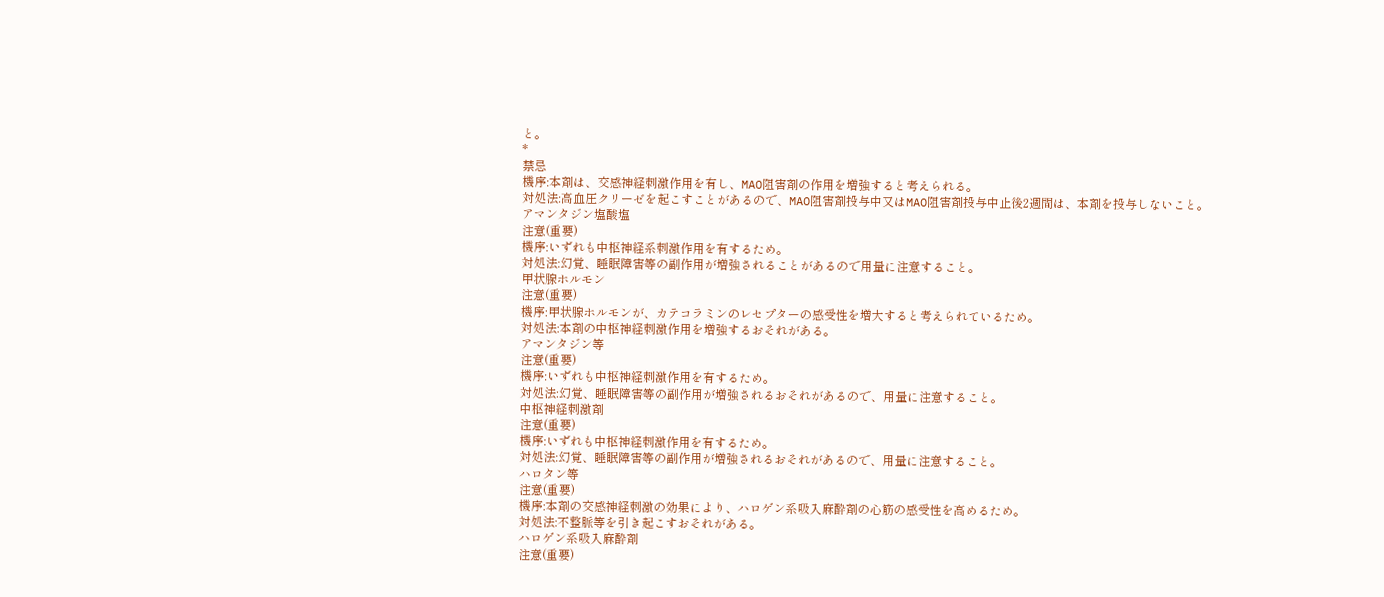と。
*
禁忌
機序:本剤は、交感神経刺激作用を有し、MAO阻害剤の作用を増強すると考えられる。
対処法:高血圧クリーゼを起こすことがあるので、MAO阻害剤投与中又はMAO阻害剤投与中止後2週間は、本剤を投与しないこと。
アマンタジン塩酸塩
注意(重要)
機序:いずれも中枢神経系刺激作用を有するため。
対処法:幻覚、睡眠障害等の副作用が増強されることがあるので用量に注意すること。
甲状腺ホルモン
注意(重要)
機序:甲状腺ホルモンが、カテコラミンのレセプターの感受性を増大すると考えられているため。
対処法:本剤の中枢神経刺激作用を増強するおそれがある。
アマンタジン等
注意(重要)
機序:いずれも中枢神経刺激作用を有するため。
対処法:幻覚、睡眠障害等の副作用が増強されるおそれがあるので、用量に注意すること。
中枢神経刺激剤
注意(重要)
機序:いずれも中枢神経刺激作用を有するため。
対処法:幻覚、睡眠障害等の副作用が増強されるおそれがあるので、用量に注意すること。
ハロタン等
注意(重要)
機序:本剤の交感神経刺激の効果により、ハロゲン系吸入麻酔剤の心筋の感受性を高めるため。
対処法:不整脈等を引き起こすおそれがある。
ハロゲン系吸入麻酔剤
注意(重要)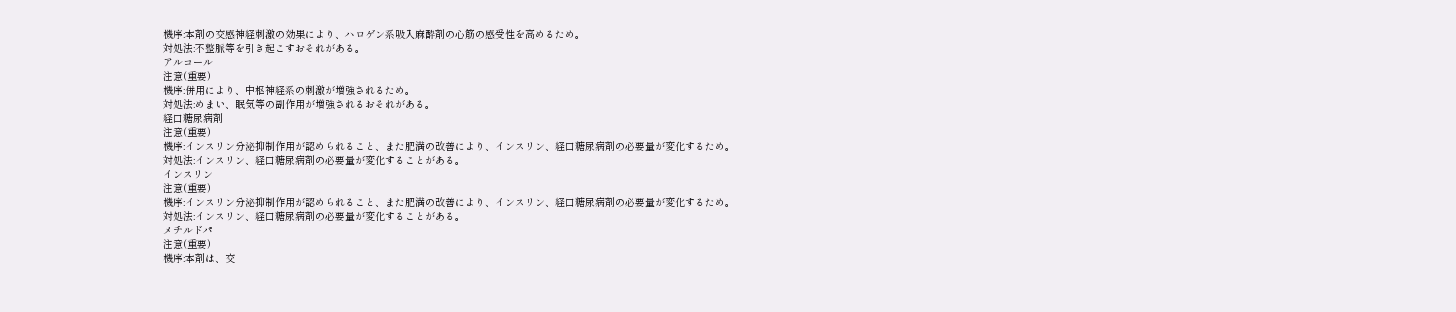機序:本剤の交感神経刺激の効果により、ハロゲン系吸入麻酔剤の心筋の感受性を高めるため。
対処法:不整脈等を引き起こすおそれがある。
アルコール
注意(重要)
機序:併用により、中枢神経系の刺激が増強されるため。
対処法:めまい、眠気等の副作用が増強されるおそれがある。
経口糖尿病剤
注意(重要)
機序:インスリン分泌抑制作用が認められること、また肥満の改善により、インスリン、経口糖尿病剤の必要量が変化するため。
対処法:インスリン、経口糖尿病剤の必要量が変化することがある。
インスリン
注意(重要)
機序:インスリン分泌抑制作用が認められること、また肥満の改善により、インスリン、経口糖尿病剤の必要量が変化するため。
対処法:インスリン、経口糖尿病剤の必要量が変化することがある。
メチルドパ
注意(重要)
機序:本剤は、交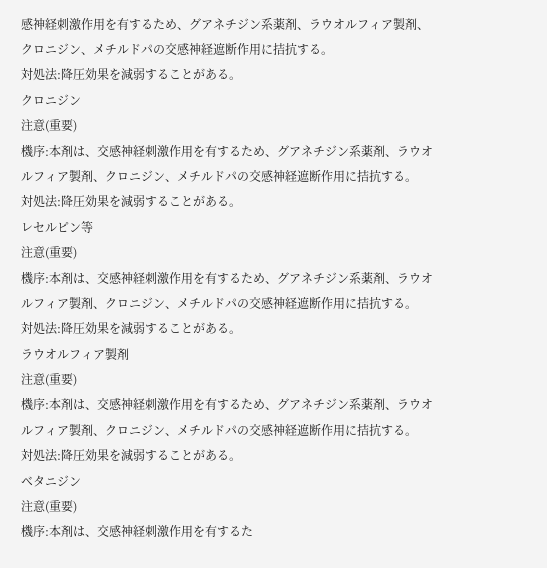感神経刺激作用を有するため、グアネチジン系薬剤、ラウオルフィア製剤、クロニジン、メチルドパの交感神経遮断作用に拮抗する。
対処法:降圧効果を減弱することがある。
クロニジン
注意(重要)
機序:本剤は、交感神経刺激作用を有するため、グアネチジン系薬剤、ラウオルフィア製剤、クロニジン、メチルドパの交感神経遮断作用に拮抗する。
対処法:降圧効果を減弱することがある。
レセルピン等
注意(重要)
機序:本剤は、交感神経刺激作用を有するため、グアネチジン系薬剤、ラウオルフィア製剤、クロニジン、メチルドパの交感神経遮断作用に拮抗する。
対処法:降圧効果を減弱することがある。
ラウオルフィア製剤
注意(重要)
機序:本剤は、交感神経刺激作用を有するため、グアネチジン系薬剤、ラウオルフィア製剤、クロニジン、メチルドパの交感神経遮断作用に拮抗する。
対処法:降圧効果を減弱することがある。
ベタニジン
注意(重要)
機序:本剤は、交感神経刺激作用を有するた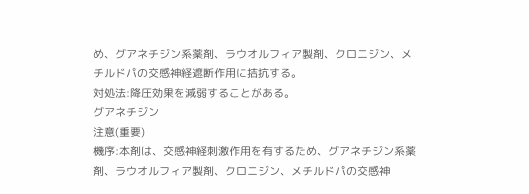め、グアネチジン系薬剤、ラウオルフィア製剤、クロニジン、メチルドパの交感神経遮断作用に拮抗する。
対処法:降圧効果を減弱することがある。
グアネチジン
注意(重要)
機序:本剤は、交感神経刺激作用を有するため、グアネチジン系薬剤、ラウオルフィア製剤、クロニジン、メチルドパの交感神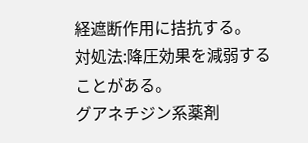経遮断作用に拮抗する。
対処法:降圧効果を減弱することがある。
グアネチジン系薬剤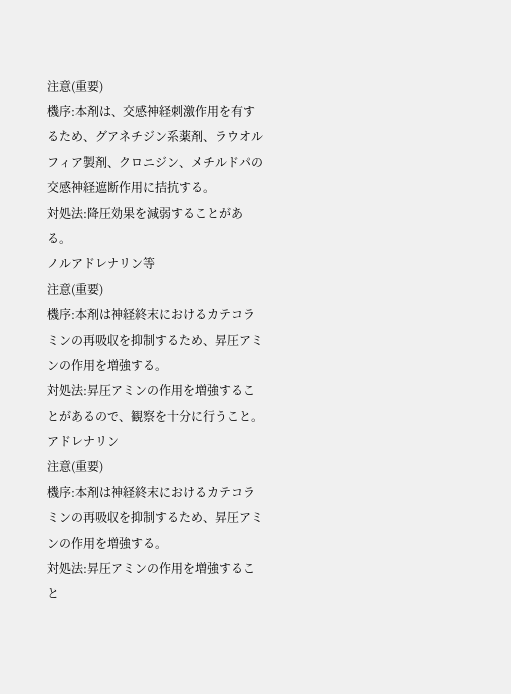注意(重要)
機序:本剤は、交感神経刺激作用を有するため、グアネチジン系薬剤、ラウオルフィア製剤、クロニジン、メチルドパの交感神経遮断作用に拮抗する。
対処法:降圧効果を減弱することがある。
ノルアドレナリン等
注意(重要)
機序:本剤は神経終末におけるカテコラミンの再吸収を抑制するため、昇圧アミンの作用を増強する。
対処法:昇圧アミンの作用を増強することがあるので、観察を十分に行うこと。
アドレナリン
注意(重要)
機序:本剤は神経終末におけるカテコラミンの再吸収を抑制するため、昇圧アミンの作用を増強する。
対処法:昇圧アミンの作用を増強すること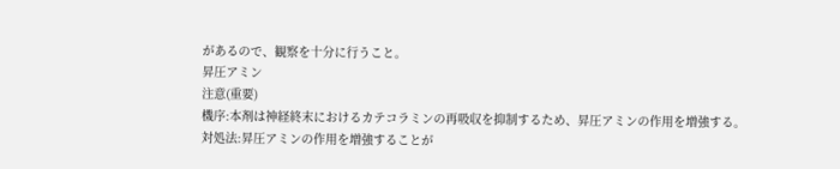があるので、観察を十分に行うこと。
昇圧アミン
注意(重要)
機序:本剤は神経終末におけるカテコラミンの再吸収を抑制するため、昇圧アミンの作用を増強する。
対処法:昇圧アミンの作用を増強することが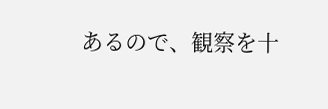あるので、観察を十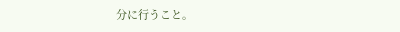分に行うこと。